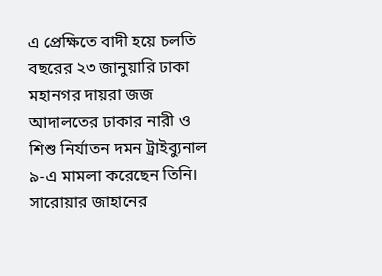এ প্রেক্ষিতে বাদী হয়ে চলতি বছরের ২৩ জানুয়ারি ঢাকা মহানগর দায়রা জজ আদালতের ঢাকার নারী ও শিশু নির্যাতন দমন ট্রাইব্যুনাল ৯-এ মামলা করেছেন তিনি।
সারোয়ার জাহানের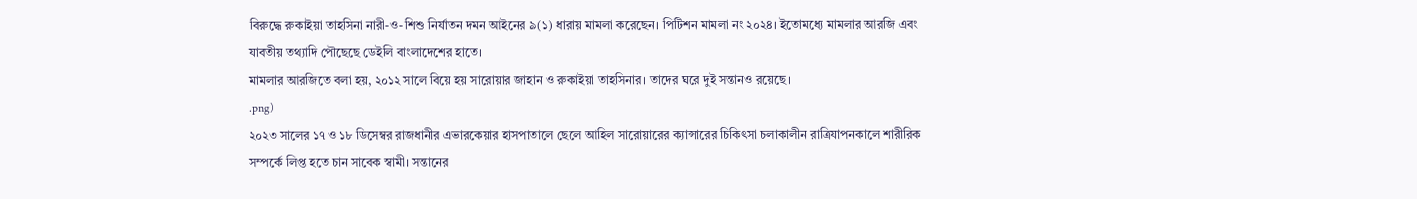বিরুদ্ধে রুকাইয়া তাহসিনা নারী-ও-শিশু নির্যাতন দমন আইনের ৯(১) ধারায় মামলা করেছেন। পিটিশন মামলা নং ২০২৪। ইতোমধ্যে মামলার আরজি এবং যাবতীয় তথ্যাদি পৌছেছে ডেইলি বাংলাদেশের হাতে।
মামলার আরজিতে বলা হয়, ২০১২ সালে বিয়ে হয় সারোয়ার জাহান ও রুকাইয়া তাহসিনার। তাদের ঘরে দুই সন্তানও রয়েছে।
.png)
২০২৩ সালের ১৭ ও ১৮ ডিসেম্বর রাজধানীর এভারকেয়ার হাসপাতালে ছেলে আহিল সারোয়ারের ক্যান্সারের চিকিৎসা চলাকালীন রাত্রিযাপনকালে শারীরিক সম্পর্কে লিপ্ত হতে চান সাবেক স্বামী। সন্তানের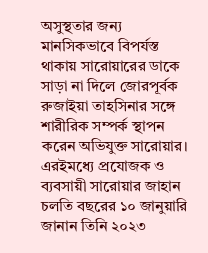অসুস্থতার জন্য মানসিকভাবে বিপর্যস্ত থাকায় সারোয়ারের ডাকে সাড়া না দিলে জোরপূর্বক রুজাইয়া তাহসিনার সঙ্গে শারীরিক সম্পর্ক স্থাপন করেন অভিযুক্ত সারোয়ার।
এরইমধ্যে প্রযোজক ও ব্যবসায়ী সারোয়ার জাহান চলতি বছরের ১০ জানুয়ারি জানান তিনি ২০২৩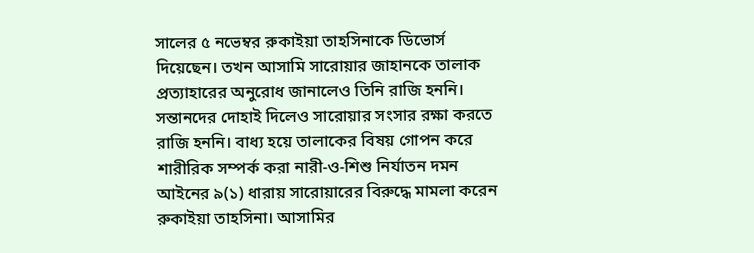সালের ৫ নভেম্বর রুকাইয়া তাহসিনাকে ডিভোর্স দিয়েছেন। তখন আসামি সারোয়ার জাহানকে তালাক প্রত্যাহারের অনুরোধ জানালেও তিনি রাজি হননি। সন্তানদের দোহাই দিলেও সারোয়ার সংসার রক্ষা করতে রাজি হননি। বাধ্য হয়ে তালাকের বিষয় গোপন করে শারীরিক সম্পর্ক করা নারী-ও-শিশু নির্যাতন দমন আইনের ৯(১) ধারায় সারোয়ারের বিরুদ্ধে মামলা করেন রুকাইয়া তাহসিনা। আসামির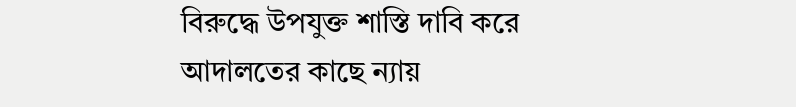বিরুদ্ধে উপযুক্ত শাস্তি দাবি করে আদালতের কাছে ন্যায়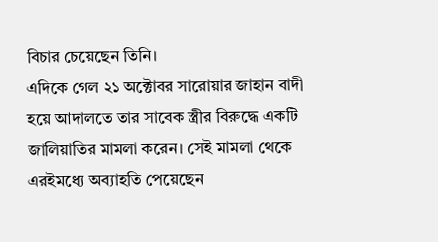বিচার চেয়েছেন তিনি।
এদিকে গেল ২১ অক্টোবর সারোয়ার জাহান বাদী হয়ে আদালতে তার সাবেক স্ত্রীর বিরুদ্ধে একটি জালিয়াতির মামলা করেন। সেই মামলা থেকে এরইমধ্যে অব্যাহতি পেয়েছেন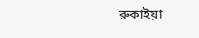রুকাইয়া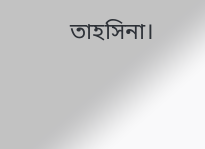তাহসিনা।